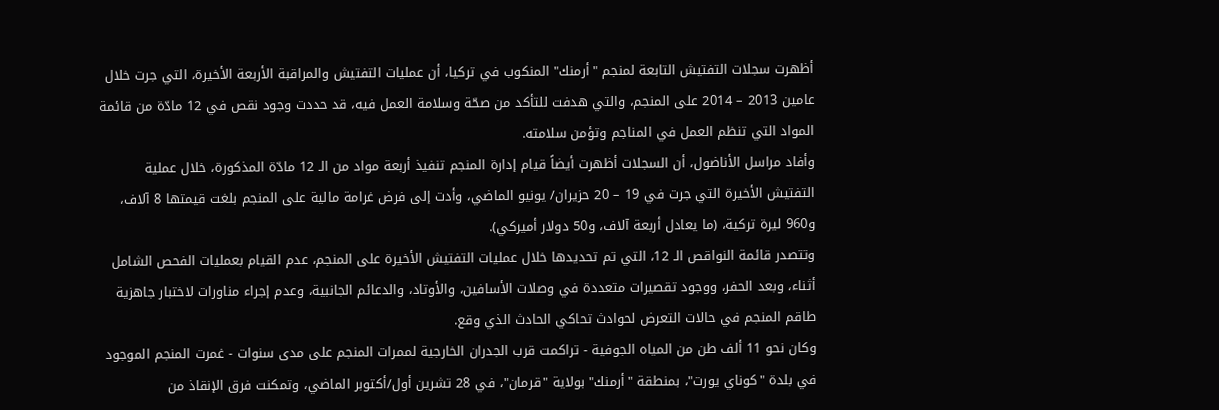أظهرت سجلات التفتيش التابعة لمنجم "أرمنك" المنكوب في تركيا، أن عمليات التفتيش والمراقبة الأربعة الأخيرة، التي جرت خلال عامين 2013 – 2014 على المنجم، والتي هدفت للتأكد من صحّة وسلامة العمل فيه، قد حددت وجود نقص في 12 مادّة من قائمة المواد التي تنظم العمل في المناجم وتؤمن سلامته.
وأفاد مراسل الأناضول، أن السجلات أظهرت أيضاً قيام إدارة المنجم تنفيذ أربعة مواد من الـ 12 مادّة المذكورة، خلال عملية التفتيش الأخيرة التي جرت في 19 – 20 حزيران/ يونيو الماضي، وأدت إلى فرض غرامة مالية على المنجم بلغت قيمتها 8 آلاف، و960 ليرة تركية، (ما يعادل أربعة آلاف، و50 دولار أميركي).
وتتصدر قائمة النواقص الـ 12، التي تم تحديدها خلال عمليات التفتيش الأخيرة على المنجم، عدم القيام بعمليات الفحص الشامل أثناء، وبعد الحفر، ووجود تقصيرات متعددة في وصلات الأسافين، والأوتاد، والدعائم الجانبية، وعدم إجراء مناورات لاختبار جاهزية طاقم المنجم في حالات التعرض لحوادث تحاكي الحادث الذي وقع.
وكان نحو 11 ألف طن من المياه الجوفية - تراكمت قرب الجدران الخارجية لممرات المنجم على مدى سنوات - غمرت المنجم الموجود في بلدة "كوناي يورت"، بمنطقة "أرمنك" بولاية "قرمان"، في 28 تشرين أول/أكتوبر الماضي، وتمكنت فرق الإنقاذ من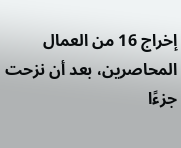إخراج 16 من العمال المحاصرين، بعد أن نزحت جزءًا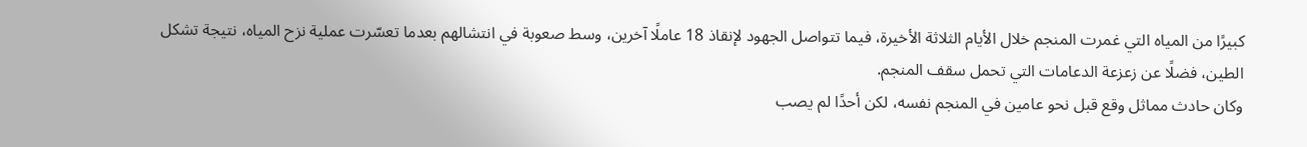كبيرًا من المياه التي غمرت المنجم خلال الأيام الثلاثة الأخيرة، فيما تتواصل الجهود لإنقاذ 18 عاملًا آخرين، وسط صعوبة في انتشالهم بعدما تعسّرت عملية نزح المياه، نتيجة تشكل الطين، فضلًا عن زعزعة الدعامات التي تحمل سقف المنجم.
وكان حادث مماثل وقع قبل نحو عامين في المنجم نفسه، لكن أحدًا لم يصب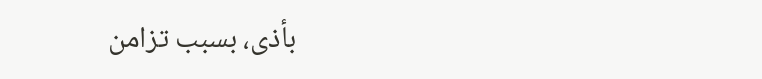بأذى، بسبب تزامن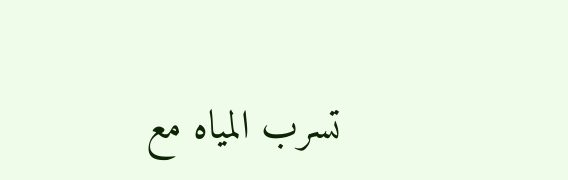تسرب المياه مع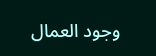وجود العمال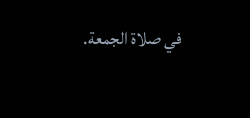في صلاة الجمعة.